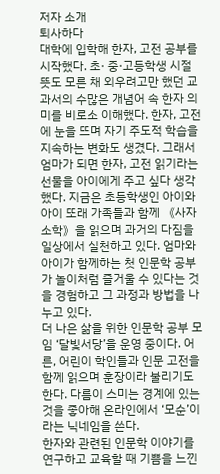저자 소개
퇴사하다
대학에 입학해 한자, 고전 공부를 시작했다. 초· 중·고등학생 시절 뜻도 모른 채 외우려고만 했던 교과서의 수많은 개념어 속 한자 의미를 비로소 이해했다. 한자, 고전에 눈을 뜨며 자기 주도적 학습을 지속하는 변화도 생겼다. 그래서 엄마가 되면 한자, 고전 읽기라는 선물을 아이에게 주고 싶다 생각했다. 지금은 초등학생인 아이와 아이 또래 가족들과 함께 《사자소학》을 읽으며 과거의 다짐을 일상에서 실천하고 있다. 엄마와 아이가 함께하는 첫 인문학 공부가 놀이처럼 즐거울 수 있다는 것을 경험하고 그 과정과 방법을 나누고 있다.
더 나은 삶을 위한 인문학 공부 모임 ‘달빛서당’을 운영 중이다. 어른, 어린이 학인들과 인문 고전을 함께 읽으며 훈장이라 불리기도 한다. 다름이 스미는 경계에 있는 것을 좋아해 온라인에서 ‘모순’이라는 닉네임을 쓴다.
한자와 관련된 인문학 이야기를 연구하고 교육할 때 기쁨을 느낀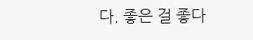다. 좋은 걸 좋다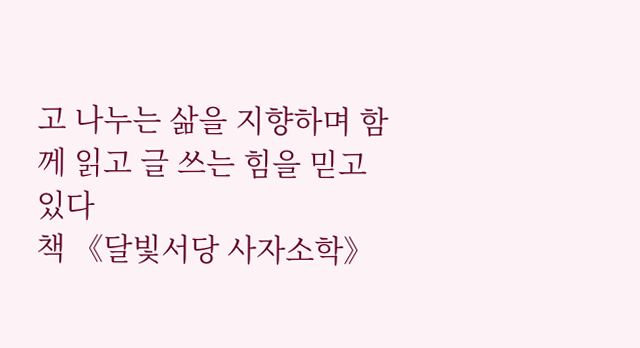고 나누는 삶을 지향하며 함께 읽고 글 쓰는 힘을 믿고 있다
책 《달빛서당 사자소학》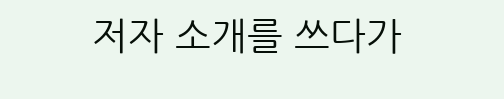저자 소개를 쓰다가